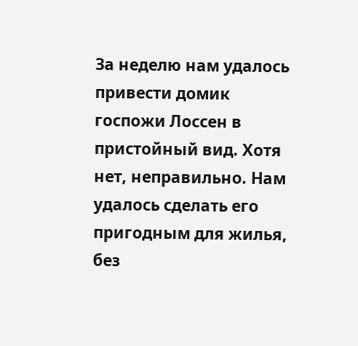За неделю нам удалось привести домик госпожи Лоссен в пристойный вид. Хотя нет, неправильно. Нам удалось сделать его пригодным для жилья, без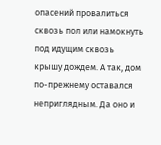опасений провалиться сквозь пол или намокнуть под идущим сквозь крышу дождем. А так, дом по-прежнему оставался неприглядным. Да оно и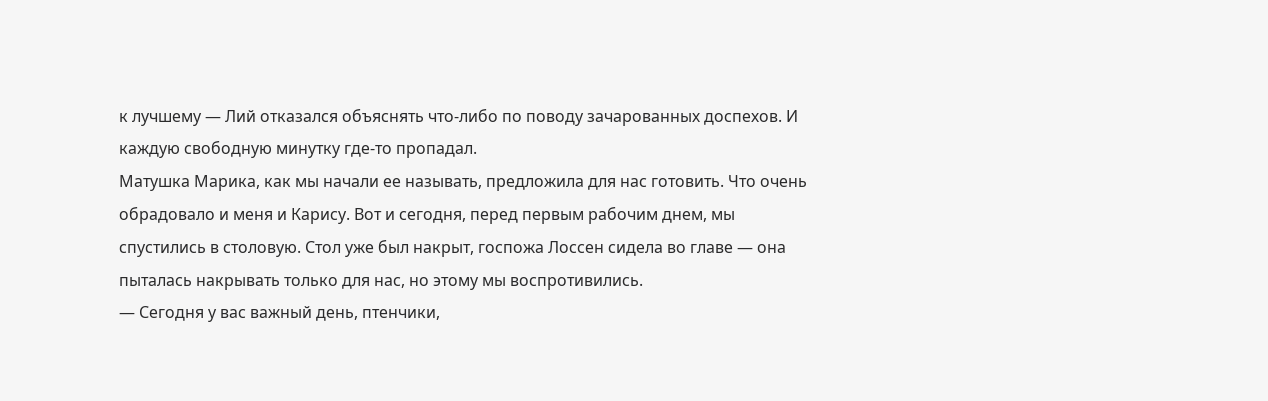к лучшему — Лий отказался объяснять что-либо по поводу зачарованных доспехов. И каждую свободную минутку где-то пропадал.
Матушка Марика, как мы начали ее называть, предложила для нас готовить. Что очень обрадовало и меня и Карису. Вот и сегодня, перед первым рабочим днем, мы спустились в столовую. Стол уже был накрыт, госпожа Лоссен сидела во главе — она пыталась накрывать только для нас, но этому мы воспротивились.
— Сегодня у вас важный день, птенчики,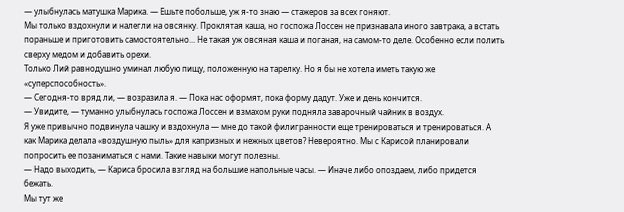— улыбнулась матушка Марика. — Ешьте побольше, уж я-то знаю — стажеров за всех гоняют.
Мы только вздохнули и налегли на овсянку. Проклятая каша, но госпожа Лоссен не признавала иного завтрака, а встать пораньше и приготовить самостоятельно... Не такая уж овсяная каша и поганая, на самом-то деле. Особенно если полить сверху медом и добавить орехи.
Только Лий равнодушно уминал любую пищу, положенную на тарелку. Но я бы не хотела иметь такую же «суперспособность».
— Сегодня-то вряд ли, — возразила я. — Пока нас оформят, пока форму дадут. Уже и день кончится.
— Увидите, — туманно улыбнулась госпожа Лоссен и взмахом руки подняла заварочный чайник в воздух.
Я уже привычно подвинула чашку и вздохнула — мне до такой филигранности еще тренироваться и тренироваться. А как Марика делала «воздушную пыль» для капризных и нежных цветов? Невероятно. Мы с Карисой планировали попросить ее позаниматься с нами. Такие навыки могут полезны.
— Надо выходить, — Кариса бросила взгляд на большие напольные часы. — Иначе либо опоздаем, либо придется бежать.
Мы тут же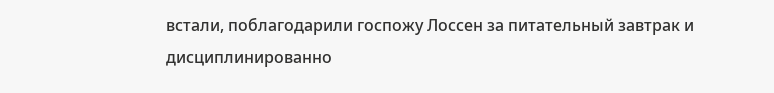встали, поблагодарили госпожу Лоссен за питательный завтрак и дисциплинированно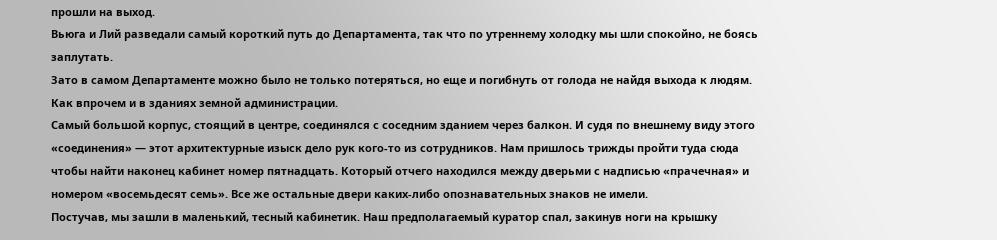прошли на выход.
Вьюга и Лий разведали самый короткий путь до Департамента, так что по утреннему холодку мы шли спокойно, не боясь заплутать.
Зато в самом Департаменте можно было не только потеряться, но еще и погибнуть от голода не найдя выхода к людям. Как впрочем и в зданиях земной администрации.
Самый большой корпус, стоящий в центре, соединялся с соседним зданием через балкон. И судя по внешнему виду этого «соединения» — этот архитектурные изыск дело рук кого-то из сотрудников. Нам пришлось трижды пройти туда сюда чтобы найти наконец кабинет номер пятнадцать. Который отчего находился между дверьми с надписью «прачечная» и номером «восемьдесят семь». Все же остальные двери каких-либо опознавательных знаков не имели.
Постучав, мы зашли в маленький, тесный кабинетик. Наш предполагаемый куратор спал, закинув ноги на крышку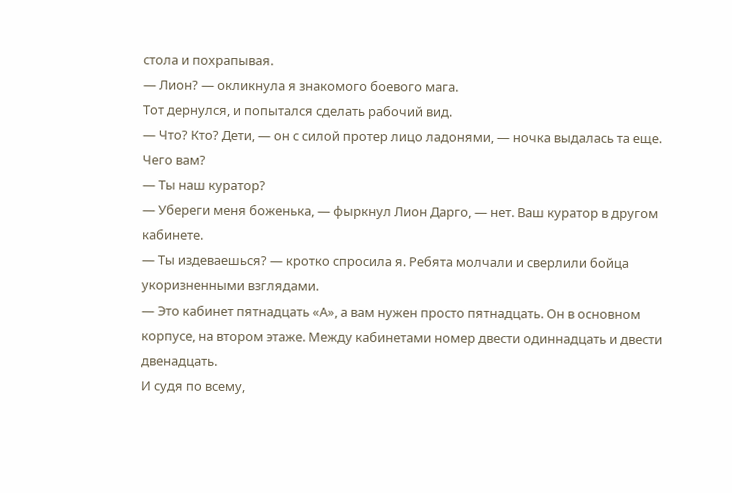стола и похрапывая.
— Лион? — окликнула я знакомого боевого мага.
Тот дернулся, и попытался сделать рабочий вид.
— Что? Кто? Дети, — он с силой протер лицо ладонями, — ночка выдалась та еще. Чего вам?
— Ты наш куратор?
— Убереги меня боженька, — фыркнул Лион Дарго, — нет. Ваш куратор в другом кабинете.
— Ты издеваешься? — кротко спросила я. Ребята молчали и сверлили бойца укоризненными взглядами.
— Это кабинет пятнадцать «А», а вам нужен просто пятнадцать. Он в основном корпусе, на втором этаже. Между кабинетами номер двести одиннадцать и двести двенадцать.
И судя по всему,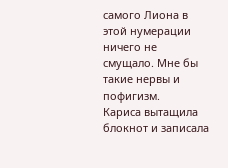самого Лиона в этой нумерации ничего не смущало. Мне бы такие нервы и пофигизм.
Кариса вытащила блокнот и записала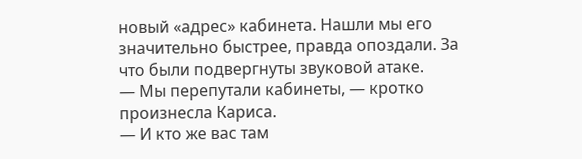новый «адрес» кабинета. Нашли мы его значительно быстрее, правда опоздали. За что были подвергнуты звуковой атаке.
— Мы перепутали кабинеты, — кротко произнесла Кариса.
— И кто же вас там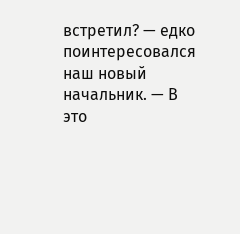встретил? — едко поинтересовался наш новый начальник. — В это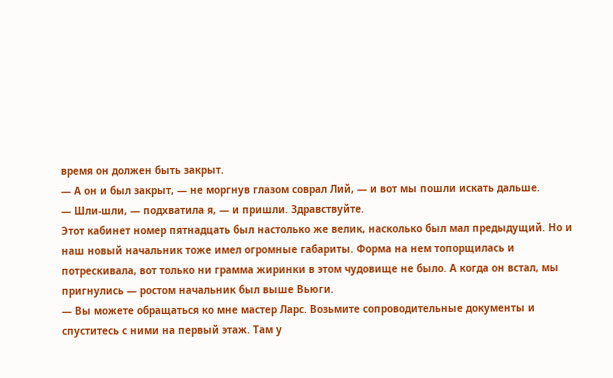время он должен быть закрыт.
— А он и был закрыт, — не моргнув глазом соврал Лий, — и вот мы пошли искать дальше.
— Шли-шли, — подхватила я, — и пришли. Здравствуйте.
Этот кабинет номер пятнадцать был настолько же велик, насколько был мал предыдущий. Но и наш новый начальник тоже имел огромные габариты. Форма на нем топорщилась и потрескивала, вот только ни грамма жиринки в этом чудовище не было. А когда он встал, мы пригнулись — ростом начальник был выше Вьюги.
— Вы можете обращаться ко мне мастер Ларс. Возьмите сопроводительные документы и спуститесь с ними на первый этаж. Там у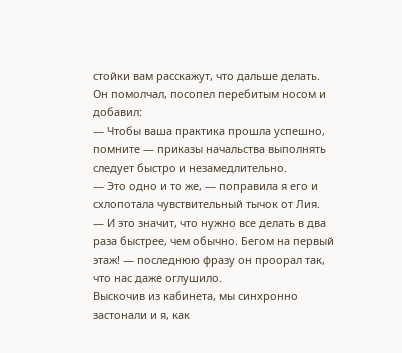стойки вам расскажут, что дальше делать.
Он помолчал, посопел перебитым носом и добавил:
— Чтобы ваша практика прошла успешно, помните — приказы начальства выполнять следует быстро и незамедлительно.
— Это одно и то же, — поправила я его и схлопотала чувствительный тычок от Лия.
— И это значит, что нужно все делать в два раза быстрее, чем обычно. Бегом на первый этаж! — последнюю фразу он проорал так, что нас даже оглушило.
Выскочив из кабинета, мы синхронно застонали и я, как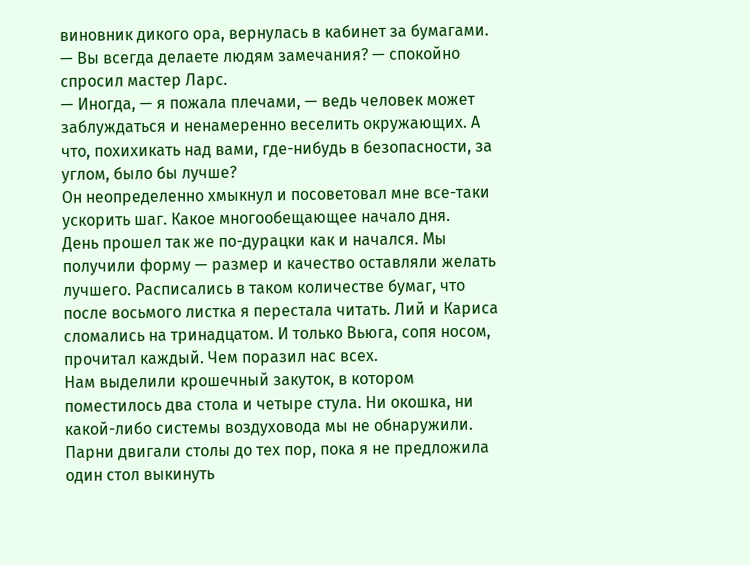виновник дикого ора, вернулась в кабинет за бумагами.
— Вы всегда делаете людям замечания? — спокойно спросил мастер Ларс.
— Иногда, — я пожала плечами, — ведь человек может заблуждаться и ненамеренно веселить окружающих. А что, похихикать над вами, где-нибудь в безопасности, за углом, было бы лучше?
Он неопределенно хмыкнул и посоветовал мне все-таки ускорить шаг. Какое многообещающее начало дня.
День прошел так же по-дурацки как и начался. Мы получили форму — размер и качество оставляли желать лучшего. Расписались в таком количестве бумаг, что после восьмого листка я перестала читать. Лий и Кариса сломались на тринадцатом. И только Вьюга, сопя носом, прочитал каждый. Чем поразил нас всех.
Нам выделили крошечный закуток, в котором поместилось два стола и четыре стула. Ни окошка, ни какой-либо системы воздуховода мы не обнаружили.
Парни двигали столы до тех пор, пока я не предложила один стол выкинуть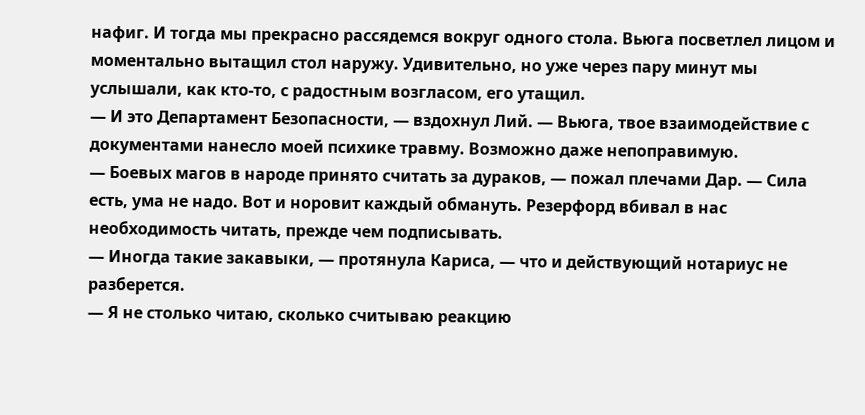нафиг. И тогда мы прекрасно рассядемся вокруг одного стола. Вьюга посветлел лицом и моментально вытащил стол наружу. Удивительно, но уже через пару минут мы услышали, как кто-то, с радостным возгласом, его утащил.
— И это Департамент Безопасности, — вздохнул Лий. — Вьюга, твое взаимодействие с документами нанесло моей психике травму. Возможно даже непоправимую.
— Боевых магов в народе принято считать за дураков, — пожал плечами Дар. — Сила есть, ума не надо. Вот и норовит каждый обмануть. Резерфорд вбивал в нас необходимость читать, прежде чем подписывать.
— Иногда такие закавыки, — протянула Кариса, — что и действующий нотариус не разберется.
— Я не столько читаю, сколько считываю реакцию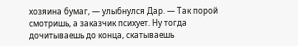хозяина бумаг, — улыбнулся Дар. — Так порой смотришь, а заказчик психует. Ну тогда дочитываешь до конца, скатываешь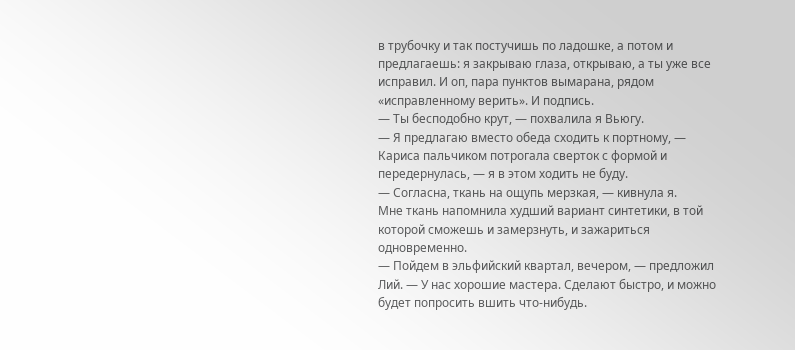в трубочку и так постучишь по ладошке, а потом и предлагаешь: я закрываю глаза, открываю, а ты уже все исправил. И оп, пара пунктов вымарана, рядом «исправленному верить». И подпись.
— Ты бесподобно крут, — похвалила я Вьюгу.
— Я предлагаю вместо обеда сходить к портному, — Кариса пальчиком потрогала сверток с формой и передернулась, — я в этом ходить не буду.
— Согласна, ткань на ощупь мерзкая, — кивнула я.
Мне ткань напомнила худший вариант синтетики, в той которой сможешь и замерзнуть, и зажариться одновременно.
— Пойдем в эльфийский квартал, вечером, — предложил Лий. — У нас хорошие мастера. Сделают быстро, и можно будет попросить вшить что-нибудь.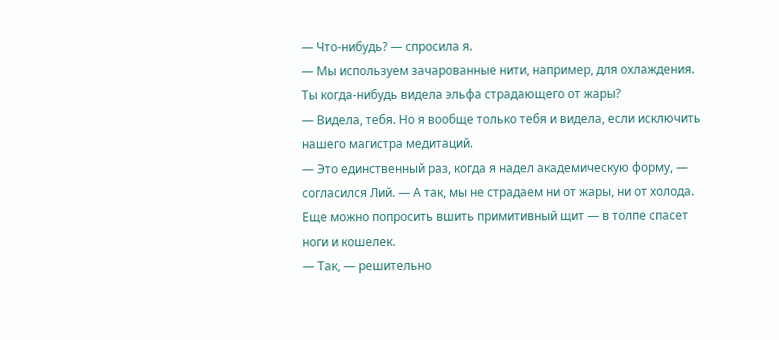— Что-нибудь? — спросила я.
— Мы используем зачарованные нити, например, для охлаждения. Ты когда-нибудь видела эльфа страдающего от жары?
— Видела, тебя. Но я вообще только тебя и видела, если исключить нашего магистра медитаций.
— Это единственный раз, когда я надел академическую форму, — согласился Лий. — А так, мы не страдаем ни от жары, ни от холода. Еще можно попросить вшить примитивный щит — в толпе спасет ноги и кошелек.
— Так, — решительно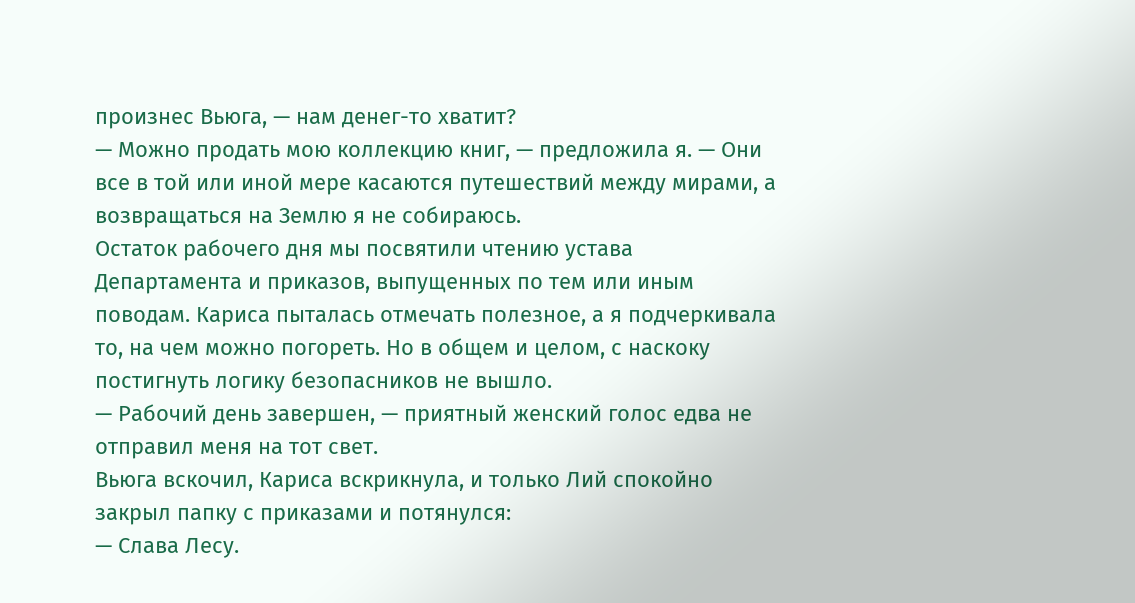произнес Вьюга, — нам денег-то хватит?
— Можно продать мою коллекцию книг, — предложила я. — Они все в той или иной мере касаются путешествий между мирами, а возвращаться на Землю я не собираюсь.
Остаток рабочего дня мы посвятили чтению устава Департамента и приказов, выпущенных по тем или иным поводам. Кариса пыталась отмечать полезное, а я подчеркивала то, на чем можно погореть. Но в общем и целом, с наскоку постигнуть логику безопасников не вышло.
— Рабочий день завершен, — приятный женский голос едва не отправил меня на тот свет.
Вьюга вскочил, Кариса вскрикнула, и только Лий спокойно закрыл папку с приказами и потянулся:
— Слава Лесу.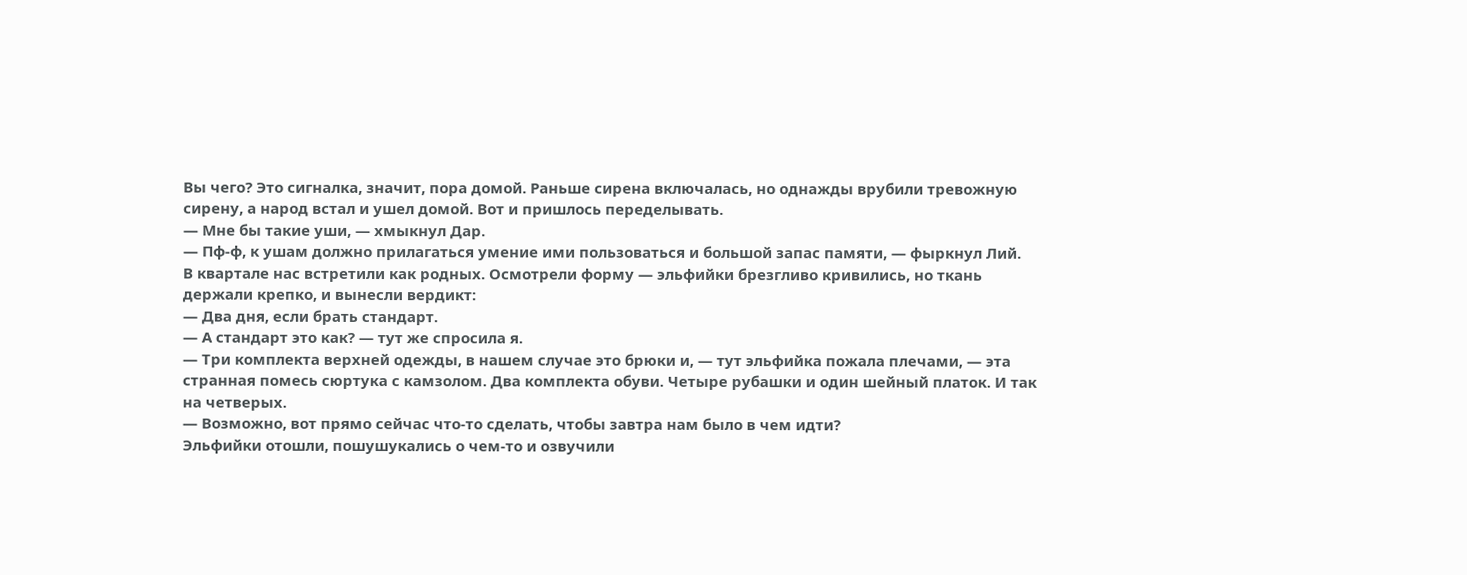Вы чего? Это сигналка, значит, пора домой. Раньше сирена включалась, но однажды врубили тревожную сирену, а народ встал и ушел домой. Вот и пришлось переделывать.
— Мне бы такие уши, — хмыкнул Дар.
— Пф-ф, к ушам должно прилагаться умение ими пользоваться и большой запас памяти, — фыркнул Лий.
В квартале нас встретили как родных. Осмотрели форму — эльфийки брезгливо кривились, но ткань держали крепко, и вынесли вердикт:
— Два дня, если брать стандарт.
— А стандарт это как? — тут же спросила я.
— Три комплекта верхней одежды, в нашем случае это брюки и, — тут эльфийка пожала плечами, — эта странная помесь сюртука с камзолом. Два комплекта обуви. Четыре рубашки и один шейный платок. И так на четверых.
— Возможно, вот прямо сейчас что-то сделать, чтобы завтра нам было в чем идти?
Эльфийки отошли, пошушукались о чем-то и озвучили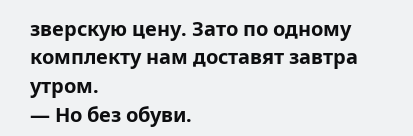зверскую цену. Зато по одному комплекту нам доставят завтра утром.
— Но без обуви.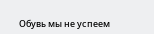Обувь мы не успеем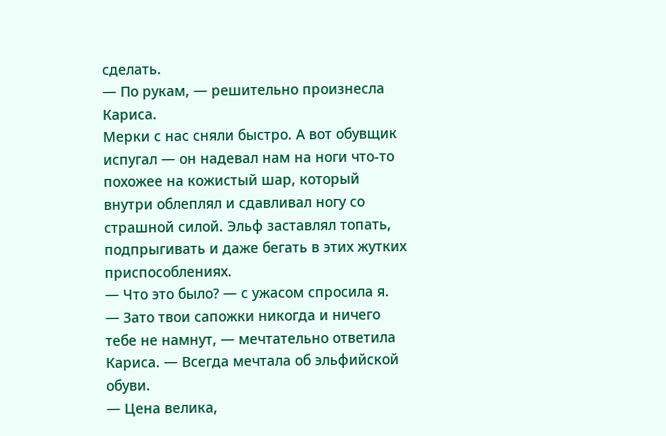сделать.
— По рукам, — решительно произнесла Кариса.
Мерки с нас сняли быстро. А вот обувщик испугал — он надевал нам на ноги что-то похожее на кожистый шар, который внутри облеплял и сдавливал ногу со страшной силой. Эльф заставлял топать, подпрыгивать и даже бегать в этих жутких приспособлениях.
— Что это было? — с ужасом спросила я.
— Зато твои сапожки никогда и ничего тебе не намнут, — мечтательно ответила Кариса. — Всегда мечтала об эльфийской обуви.
— Цена велика,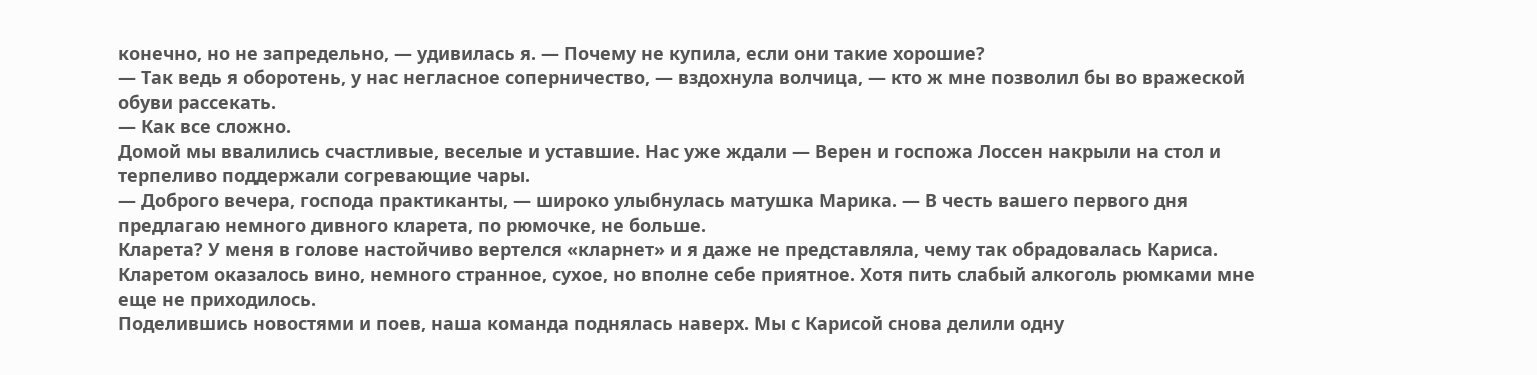конечно, но не запредельно, — удивилась я. — Почему не купила, если они такие хорошие?
— Так ведь я оборотень, у нас негласное соперничество, — вздохнула волчица, — кто ж мне позволил бы во вражеской обуви рассекать.
— Как все сложно.
Домой мы ввалились счастливые, веселые и уставшие. Нас уже ждали — Верен и госпожа Лоссен накрыли на стол и терпеливо поддержали согревающие чары.
— Доброго вечера, господа практиканты, — широко улыбнулась матушка Марика. — В честь вашего первого дня предлагаю немного дивного кларета, по рюмочке, не больше.
Кларета? У меня в голове настойчиво вертелся «кларнет» и я даже не представляла, чему так обрадовалась Кариса.
Кларетом оказалось вино, немного странное, сухое, но вполне себе приятное. Хотя пить слабый алкоголь рюмками мне еще не приходилось.
Поделившись новостями и поев, наша команда поднялась наверх. Мы с Карисой снова делили одну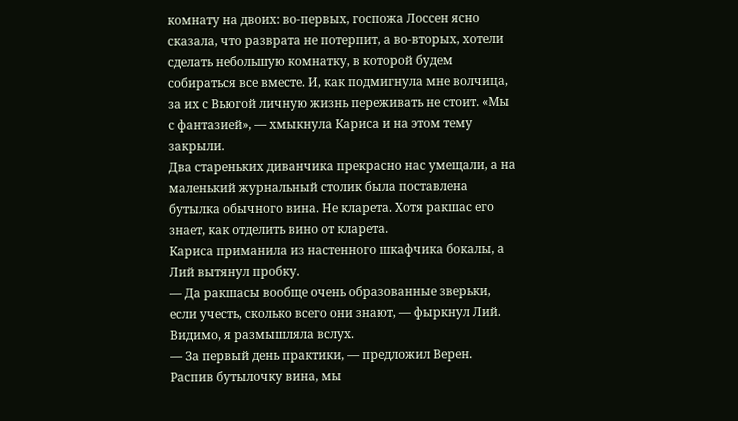комнату на двоих: во-первых, госпожа Лоссен ясно сказала, что разврата не потерпит, а во-вторых, хотели сделать небольшую комнатку, в которой будем собираться все вместе. И, как подмигнула мне волчица, за их с Вьюгой личную жизнь переживать не стоит. «Мы с фантазией», — хмыкнула Кариса и на этом тему закрыли.
Два стареньких диванчика прекрасно нас умещали, а на маленький журнальный столик была поставлена бутылка обычного вина. Не кларета. Хотя ракшас его знает, как отделить вино от кларета.
Кариса приманила из настенного шкафчика бокалы, а Лий вытянул пробку.
— Да ракшасы вообще очень образованные зверьки, если учесть, сколько всего они знают, — фыркнул Лий. Видимо, я размышляла вслух.
— За первый день практики, — предложил Верен.
Распив бутылочку вина, мы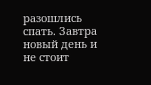разошлись спать. Завтра новый день и не стоит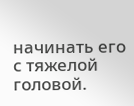начинать его с тяжелой головой.